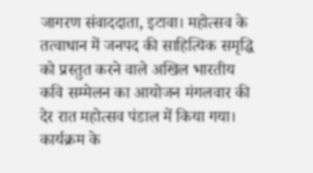जागरण संवाददाता, इटावा। महोत्सव के तत्वाधान में जनपद की साहित्यिक समृद्धि को प्रस्तुत करने वाले अखिल भारतीय कवि सम्मेलन का आयोजन मंगलवार की देर रात महोत्सव पंडाल में किया गया। कार्यक्रम के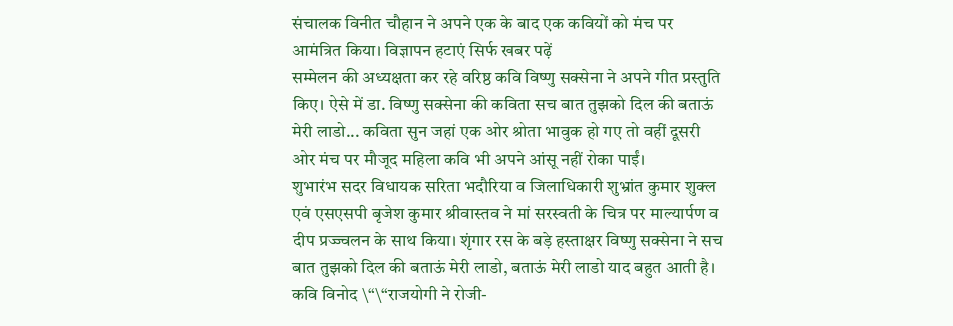संचालक विनीत चौहान ने अपने एक के बाद एक कवियों को मंच पर आमंत्रित किया। विज्ञापन हटाएं सिर्फ खबर पढ़ें
सम्मेलन की अध्यक्षता कर रहे वरिष्ठ कवि विष्णु सक्सेना ने अपने गीत प्रस्तुति किए। ऐसे में डा. विष्णु सक्सेना की कविता सच बात तुझको दिल की बताऊं मेरी लाडो... कविता सुन जहां एक ओर श्रोता भावुक हो गए तो वहीं दूसरी ओर मंच पर मौजूद महिला कवि भी अपने आंसू नहीं रोका पाईं।
शुभारंभ सदर विधायक सरिता भदौरिया व जिलाधिकारी शुभ्रांत कुमार शुक्ल एवं एसएसपी बृजेश कुमार श्रीवास्तव ने मां सरस्वती के चित्र पर माल्यार्पण व दीप प्रज्ज्वलन के साथ किया। शृंगार रस के बड़े हस्ताक्षर विष्णु सक्सेना ने सच बात तुझको दिल की बताऊं मेरी लाडो, बताऊं मेरी लाडो याद बहुत आती है।
कवि विनोद \“\“राजयोगी ने रोजी-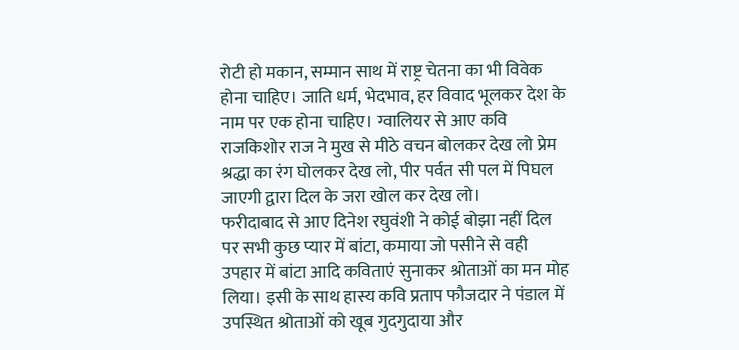रोटी हो मकान, सम्मान साथ में राष्ट्र चेतना का भी विवेक होना चाहिए। जाति धर्म, भेदभाव, हर विवाद भूलकर देश के नाम पर एक होना चाहिए। ग्वालियर से आए कवि राजकिशोर राज ने मुख से मीठे वचन बोलकर देख लो प्रेम श्रद्धा का रंग घोलकर देख लो, पीर पर्वत सी पल में पिघल जाएगी द्वारा दिल के जरा खोल कर देख लो।
फरीदाबाद से आए दिनेश रघुवंशी ने कोई बोझा नहीं दिल पर सभी कुछ प्यार में बांटा, कमाया जो पसीने से वही उपहार में बांटा आदि कविताएं सुनाकर श्रोताओं का मन मोह लिया। इसी के साथ हास्य कवि प्रताप फौजदार ने पंडाल में उपस्थित श्रोताओं को खूब गुदगुदाया और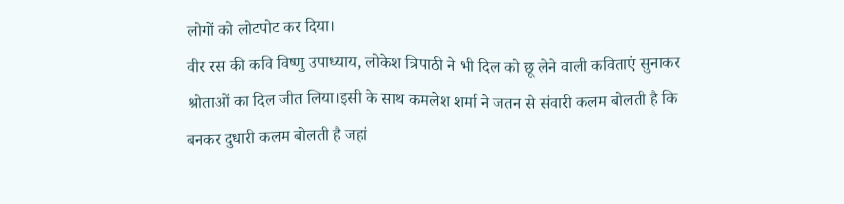लोगों को लोटपोट कर दिया।
वीर रस की कवि विष्णु उपाध्याय, लोकेश त्रिपाठी ने भी दिल को छू लेने वाली कविताएं सुनाकर श्रोताओं का दिल जीत लिया।इसी के साथ कमलेश शर्मा ने जतन से संवारी कलम बोलती है कि बनकर दुधारी कलम बोलती है जहां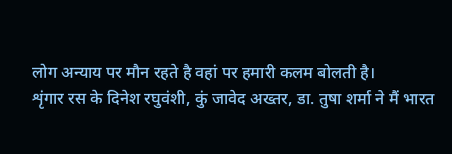लोग अन्याय पर मौन रहते है वहां पर हमारी कलम बोलती है।
शृंगार रस के दिनेश रघुवंशी, कुं जावेद अख्तर, डा. तुषा शर्मा ने मैं भारत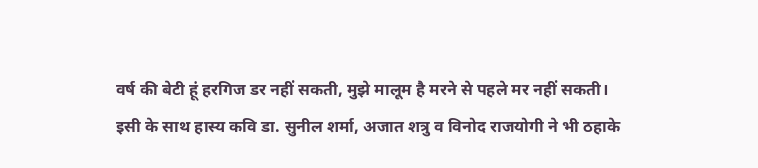वर्ष की बेटी हूं हरगिज डर नहीं सकती, मुझे मालूम है मरने से पहले मर नहीं सकती।
इसी के साथ हास्य कवि डा. सुनील शर्मा, अजात शत्रु व विनोद राजयोगी ने भी ठहाके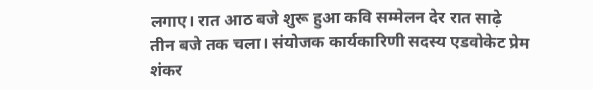लगाए। रात आठ बजे शुरू हुआ कवि सम्मेलन देर रात साढ़े तीन बजे तक चला। संयोजक कार्यकारिणी सदस्य एडवोकेट प्रेम शंकर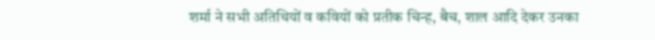शर्मा ने सभी अतिथियों व कवियों को प्रतीक चिन्ह, बैच, शाल आदि देकर उनका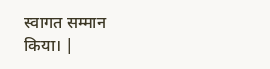स्वागत सम्मान किया। |